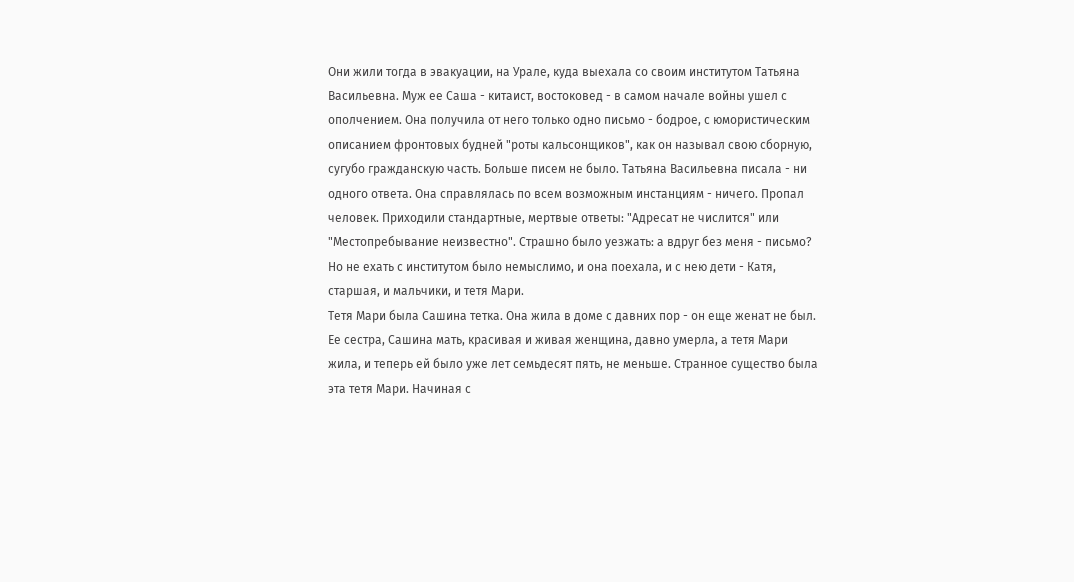Они жили тогда в эвакуации, на Урале, куда выехала со своим институтом Татьяна Васильевна. Муж ее Саша - китаист, востоковед - в самом начале войны ушел с ополчением. Она получила от него только одно письмо - бодрое, с юмористическим описанием фронтовых будней "роты кальсонщиков", как он называл свою сборную, сугубо гражданскую часть. Больше писем не было. Татьяна Васильевна писала - ни одного ответа. Она справлялась по всем возможным инстанциям - ничего. Пропал человек. Приходили стандартные, мертвые ответы: "Адресат не числится" или "Местопребывание неизвестно". Страшно было уезжать: а вдруг без меня - письмо? Но не ехать с институтом было немыслимо, и она поехала, и с нею дети - Катя, старшая, и мальчики, и тетя Мари.
Тетя Мари была Сашина тетка. Она жила в доме с давних пор - он еще женат не был. Ее сестра, Сашина мать, красивая и живая женщина, давно умерла, а тетя Мари жила, и теперь ей было уже лет семьдесят пять, не меньше. Странное существо была эта тетя Мари. Начиная с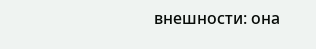внешности: она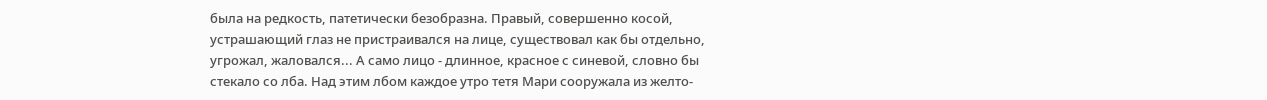была на редкость, патетически безобразна. Правый, совершенно косой, устрашающий глаз не пристраивался на лице, существовал как бы отдельно, угрожал, жаловался... А само лицо - длинное, красное с синевой, словно бы стекало со лба. Над этим лбом каждое утро тетя Мари сооружала из желто-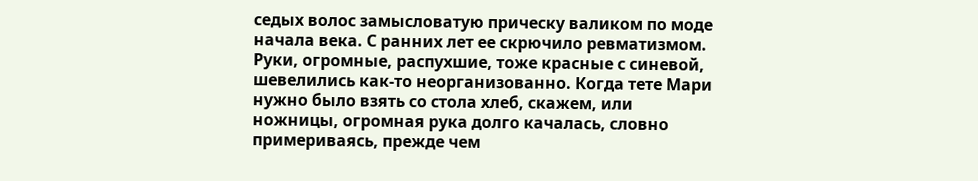седых волос замысловатую прическу валиком по моде начала века. С ранних лет ее скрючило ревматизмом. Руки, огромные, распухшие, тоже красные с синевой, шевелились как-то неорганизованно. Когда тете Мари нужно было взять со стола хлеб, скажем, или ножницы, огромная рука долго качалась, словно примериваясь, прежде чем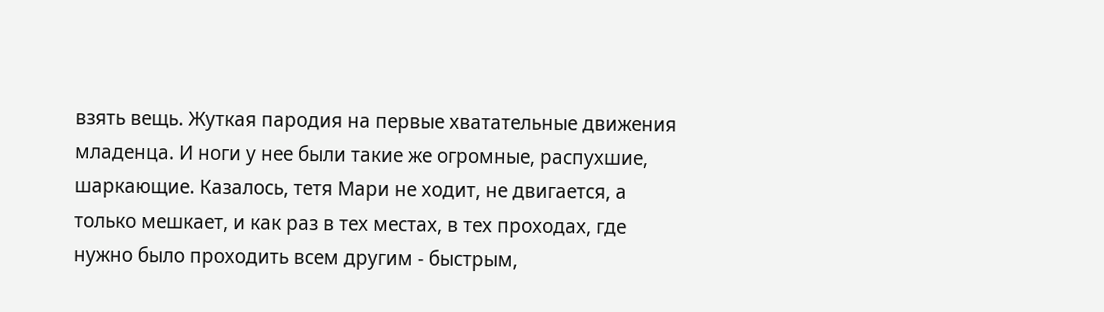взять вещь. Жуткая пародия на первые хватательные движения младенца. И ноги у нее были такие же огромные, распухшие, шаркающие. Казалось, тетя Мари не ходит, не двигается, а только мешкает, и как раз в тех местах, в тех проходах, где нужно было проходить всем другим - быстрым,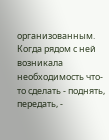организованным. Когда рядом с ней возникала необходимость что-то сделать - поднять, передать, -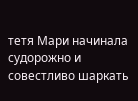тетя Мари начинала судорожно и совестливо шаркать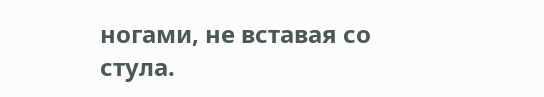ногами, не вставая со стула.